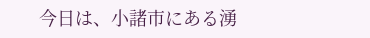今日は、小諸市にある湧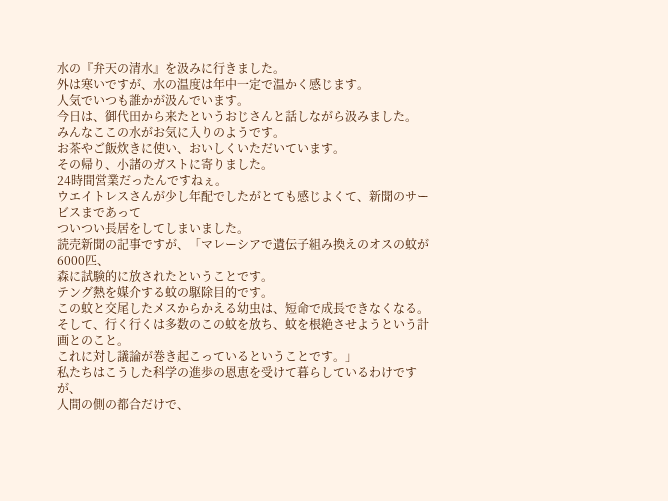水の『弁天の清水』を汲みに行きました。
外は寒いですが、水の温度は年中一定で温かく感じます。
人気でいつも誰かが汲んでいます。
今日は、御代田から来たというおじさんと話しながら汲みました。
みんなここの水がお気に入りのようです。
お茶やご飯炊きに使い、おいしくいただいています。
その帰り、小諸のガストに寄りました。
24時間営業だったんですねぇ。
ウエイトレスさんが少し年配でしたがとても感じよくて、新聞のサービスまであって
ついつい長居をしてしまいました。
読売新聞の記事ですが、「マレーシアで遺伝子組み換えのオスの蚊が6000匹、
森に試験的に放されたということです。
テング熱を媒介する蚊の駆除目的です。
この蚊と交尾したメスからかえる幼虫は、短命で成長できなくなる。
そして、行く行くは多数のこの蚊を放ち、蚊を根絶させようという計画とのこと。
これに対し議論が巻き起こっているということです。」
私たちはこうした科学の進歩の恩恵を受けて暮らしているわけですが、
人間の側の都合だけで、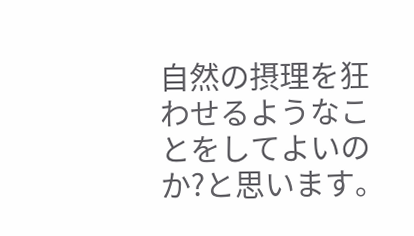自然の摂理を狂わせるようなことをしてよいのか?と思います。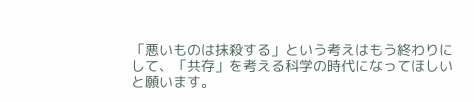「悪いものは抹殺する」という考えはもう終わりにして、「共存」を考える科学の時代になってほしいと願います。